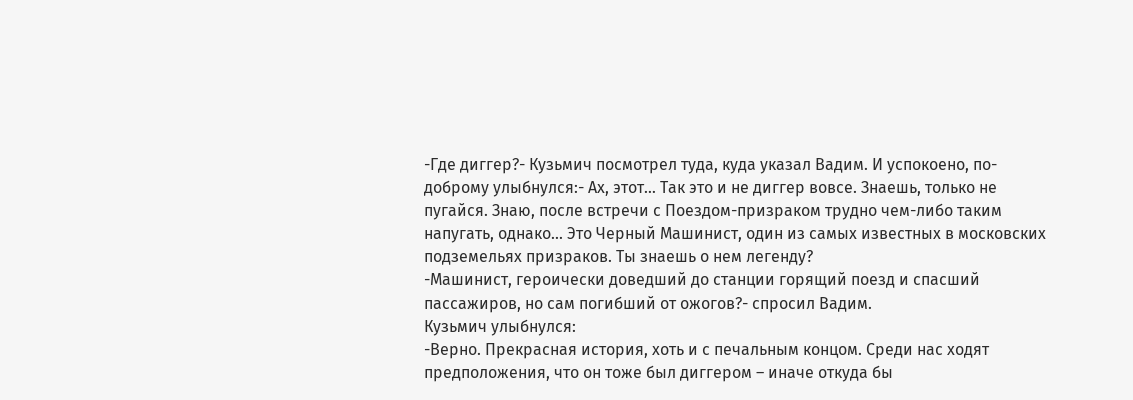-Где диггер?- Кузьмич посмотрел туда, куда указал Вадим. И успокоено, по-доброму улыбнулся:- Ах, этот… Так это и не диггер вовсе. Знаешь, только не пугайся. Знаю, после встречи с Поездом-призраком трудно чем-либо таким напугать, однако... Это Черный Машинист, один из самых известных в московских подземельях призраков. Ты знаешь о нем легенду?
-Машинист, героически доведший до станции горящий поезд и спасший пассажиров, но сам погибший от ожогов?- спросил Вадим.
Кузьмич улыбнулся:
-Верно. Прекрасная история, хоть и с печальным концом. Среди нас ходят предположения, что он тоже был диггером – иначе откуда бы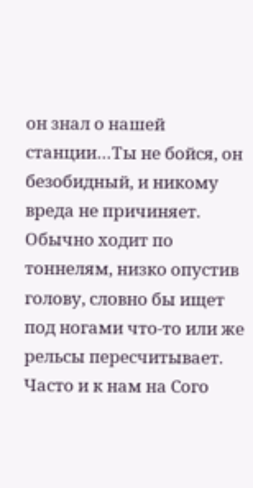он знал о нашей станции…Ты не бойся, он безобидный, и никому вреда не причиняет. Обычно ходит по тоннелям, низко опустив голову, словно бы ищет под ногами что-то или же рельсы пересчитывает. Часто и к нам на Сого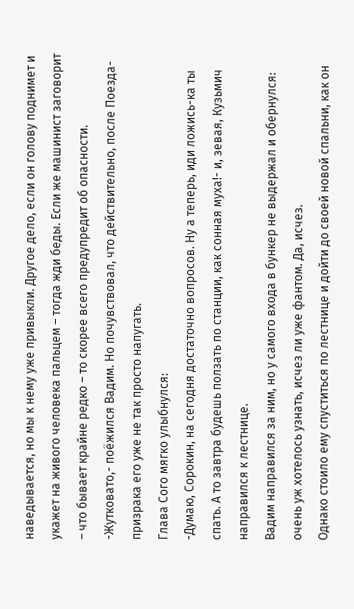наведывается, но мы к нему уже привыкли. Другое дело, если он голову поднимет и укажет на живого человека пальцем – тогда жди беды. Если же машинист заговорит – что бывает крайне редко – то скорее всего предупредит об опасности.
-Жутковато,- поёжился Вадим. Но почувствовал, что действительно, после Поезда-призрака его уже не так просто напугать.
Глава Сого мягко улыбнулся:
-Думаю, Сорокин, на сегодня достаточно вопросов. Ну а теперь, иди ложись-ка ты спать. А то завтра будешь ползать по станции, как сонная муха!- и, зевая, Кузьмич направился к лестнице.
Вадим направился за ним, но у самого входа в бункер не выдержал и обернулся: очень уж хотелось узнать, исчез ли уже фантом. Да, исчез.
Однако стоило ему спуститься по лестнице и дойти до своей новой спальни, как он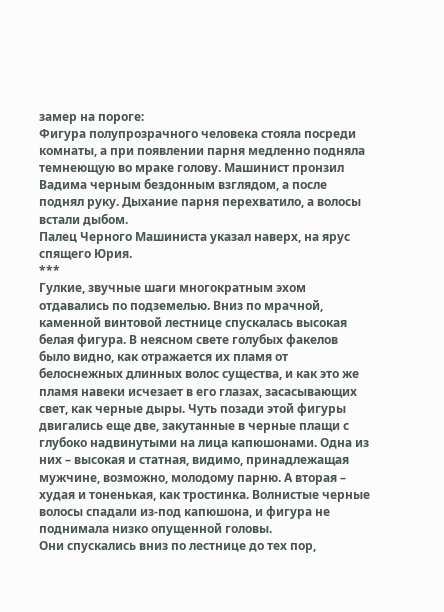замер на пороге:
Фигура полупрозрачного человека стояла посреди комнаты, а при появлении парня медленно подняла темнеющую во мраке голову. Машинист пронзил Вадима черным бездонным взглядом, а после поднял руку. Дыхание парня перехватило, а волосы встали дыбом.
Палец Черного Машиниста указал наверх, на ярус спящего Юрия.
***
Гулкие, звучные шаги многократным эхом отдавались по подземелью. Вниз по мрачной, каменной винтовой лестнице спускалась высокая белая фигура. В неясном свете голубых факелов было видно, как отражается их пламя от белоснежных длинных волос существа, и как это же пламя навеки исчезает в его глазах, засасывающих свет, как черные дыры. Чуть позади этой фигуры двигались еще две, закутанные в черные плащи с глубоко надвинутыми на лица капюшонами. Одна из них – высокая и статная, видимо, принадлежащая мужчине, возможно, молодому парню. А вторая – худая и тоненькая, как тростинка. Волнистые черные волосы спадали из-под капюшона, и фигура не поднимала низко опущенной головы.
Они спускались вниз по лестнице до тех пор,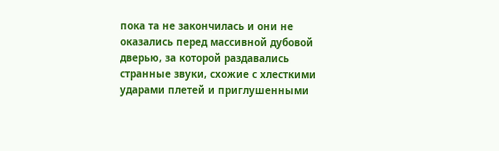пока та не закончилась и они не оказались перед массивной дубовой дверью, за которой раздавались странные звуки, схожие с хлесткими ударами плетей и приглушенными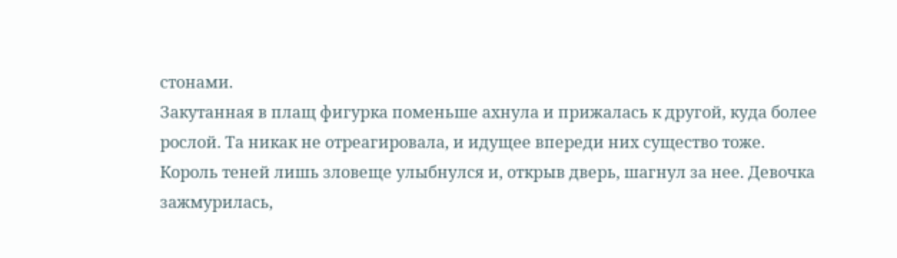стонами.
Закутанная в плащ фигурка поменьше ахнула и прижалась к другой, куда более рослой. Та никак не отреагировала, и идущее впереди них существо тоже. Король теней лишь зловеще улыбнулся и, открыв дверь, шагнул за нее. Девочка зажмурилась,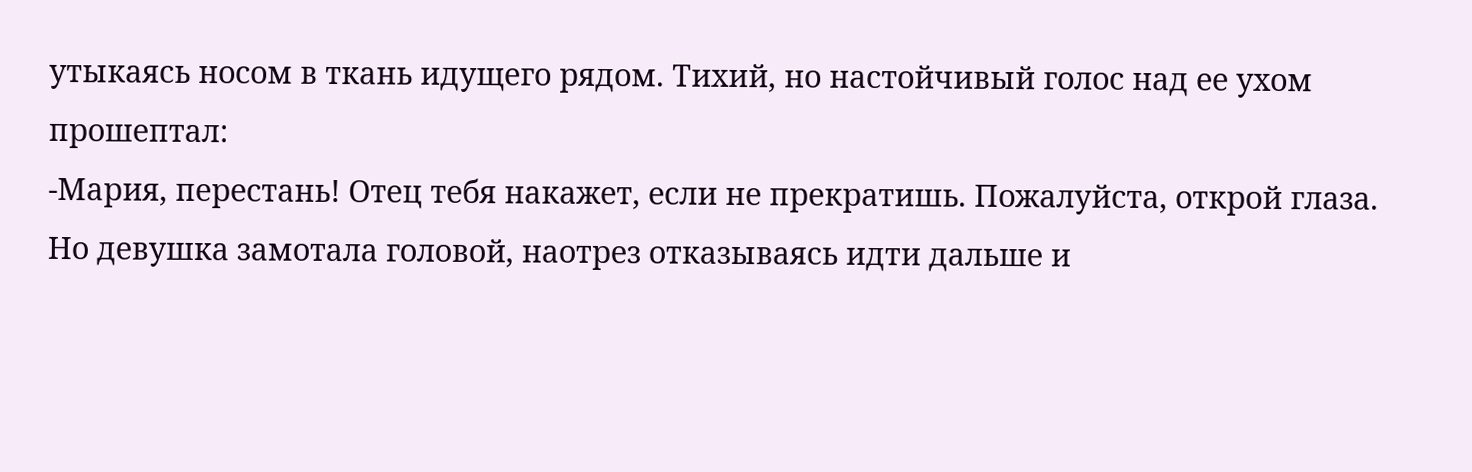утыкаясь носом в ткань идущего рядом. Тихий, но настойчивый голос над ее ухом прошептал:
-Мария, перестань! Отец тебя накажет, если не прекратишь. Пожалуйста, открой глаза.
Но девушка замотала головой, наотрез отказываясь идти дальше и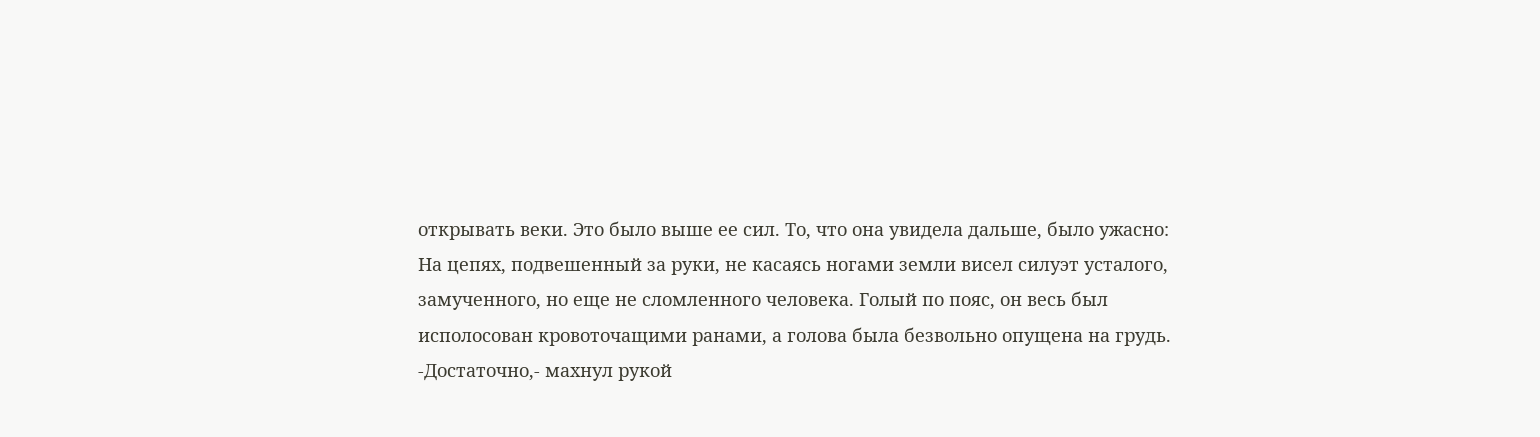открывать веки. Это было выше ее сил. То, что она увидела дальше, было ужасно:
На цепях, подвешенный за руки, не касаясь ногами земли висел силуэт усталого, замученного, но еще не сломленного человека. Голый по пояс, он весь был исполосован кровоточащими ранами, а голова была безвольно опущена на грудь.
-Достаточно,- махнул рукой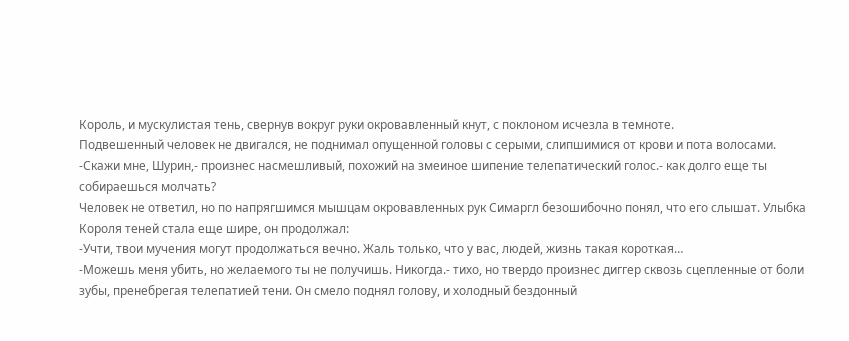Король, и мускулистая тень, свернув вокруг руки окровавленный кнут, с поклоном исчезла в темноте.
Подвешенный человек не двигался, не поднимал опущенной головы с серыми, слипшимися от крови и пота волосами.
-Скажи мне, Шурин,- произнес насмешливый, похожий на змеиное шипение телепатический голос.- как долго еще ты собираешься молчать?
Человек не ответил, но по напрягшимся мышцам окровавленных рук Симаргл безошибочно понял, что его слышат. Улыбка Короля теней стала еще шире, он продолжал:
-Учти, твои мучения могут продолжаться вечно. Жаль только, что у вас, людей, жизнь такая короткая…
-Можешь меня убить, но желаемого ты не получишь. Никогда.- тихо, но твердо произнес диггер сквозь сцепленные от боли зубы, пренебрегая телепатией тени. Он смело поднял голову, и холодный бездонный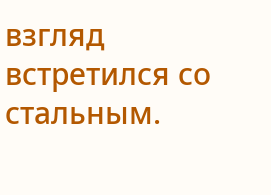взгляд встретился со стальным.